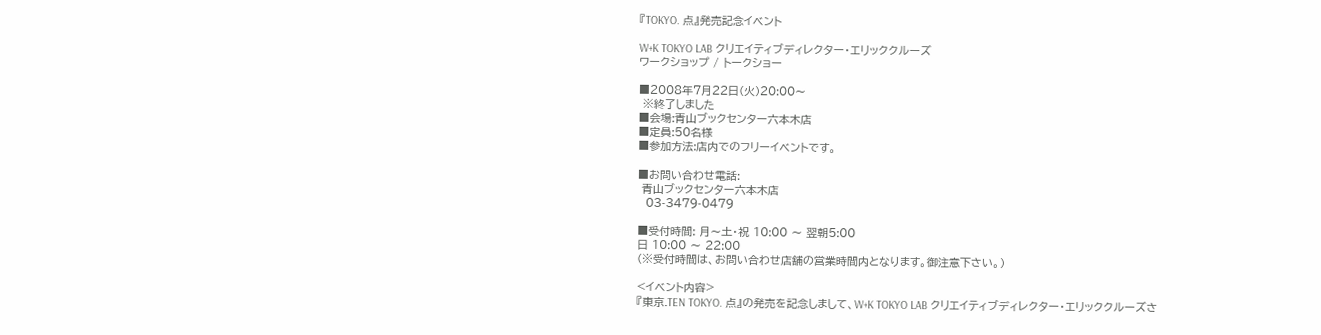『TOKYO. 点』発売記念イベント

W+K TOKYO LAB クリエイティブディレクター・エリッククルーズ
ワークショップ / トークショー

■2008年7月22日(火)20:00〜
 ※終了しました
■会場:青山ブックセンター六本木店
■定員:50名様
■参加方法:店内でのフリーイベントです。

■お問い合わせ電話:
 青山ブックセンター六本木店
  03-3479-0479

■受付時間: 月〜土・祝 10:00 〜 翌朝5:00
日 10:00 〜 22:00
(※受付時間は、お問い合わせ店舗の営業時間内となります。御注意下さい。)

<イベント内容>
『東京.TEN TOKYO. 点』の発売を記念しまして、W+K TOKYO LAB クリエイティブディレクター・エリッククルーズさ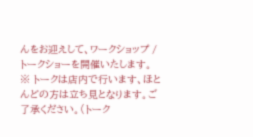んをお迎えして、ワークショップ / トークショーを開催いたします。
※ トークは店内で行います、ほとんどの方は立ち見となります。ご了承ください。(トーク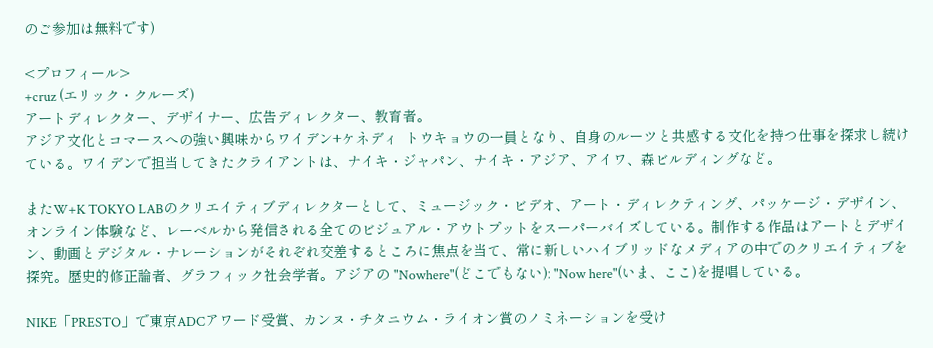のご参加は無料です)

<プロフィール>
+cruz (エリック・クルーズ)
アートディレクター、デザイナー、広告ディレクター、教育者。
アジア文化とコマースへの強い興味からワイデン+ケネディ  トウキョウの一員となり、自身のルーツと共感する文化を持つ仕事を探求し続けている。ワイデンで担当してきたクライアントは、ナイキ・ジャパン、ナイキ・アジア、アイワ、森ビルディングなど。

またW+K TOKYO LABのクリエイティブディレクターとして、ミュージック・ビデオ、アート・ディレクティング、パッケージ・デザイン、オンライン体験など、レーベルから発信される全てのビジュアル・アウトプットをスーパーバイズしている。制作する作品はアートとデザイン、動画とデジタル・ナレーションがそれぞれ交差するところに焦点を当て、常に新しいハイブリッドなメディアの中でのクリエイティブを探究。歴史的修正論者、グラフィック社会学者。アジアの "Nowhere"(どこでもない): "Now here"(いま、ここ)を提唱している。

NIKE「PRESTO」で東京ADCアワード受賞、カンヌ・チタニウム・ライオン賞のノミネーションを受け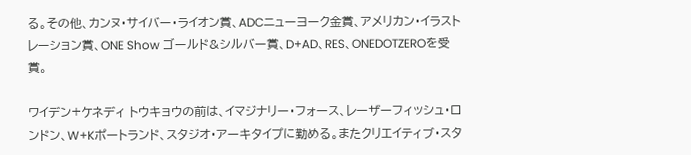る。その他、カンヌ・サイバー・ライオン賞、ADCニューヨーク金賞、アメリカン・イラストレーション賞、ONE Show ゴールド&シルバー賞、D+AD、RES、ONEDOTZEROを受賞。

ワイデン+ケネディ トウキョウの前は、イマジナリー・フォース、レーザーフィッシュ・ロンドン、W+Kポートランド、スタジオ・アーキタイプに勤める。またクリエイティブ・スタ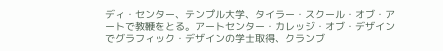ディ・センター、テンプル大学、タイラー・スクール・オブ・アートで教鞭をとる。アートセンター・カレッジ・オブ・デザインでグラフィック・デザインの学士取得、クランブ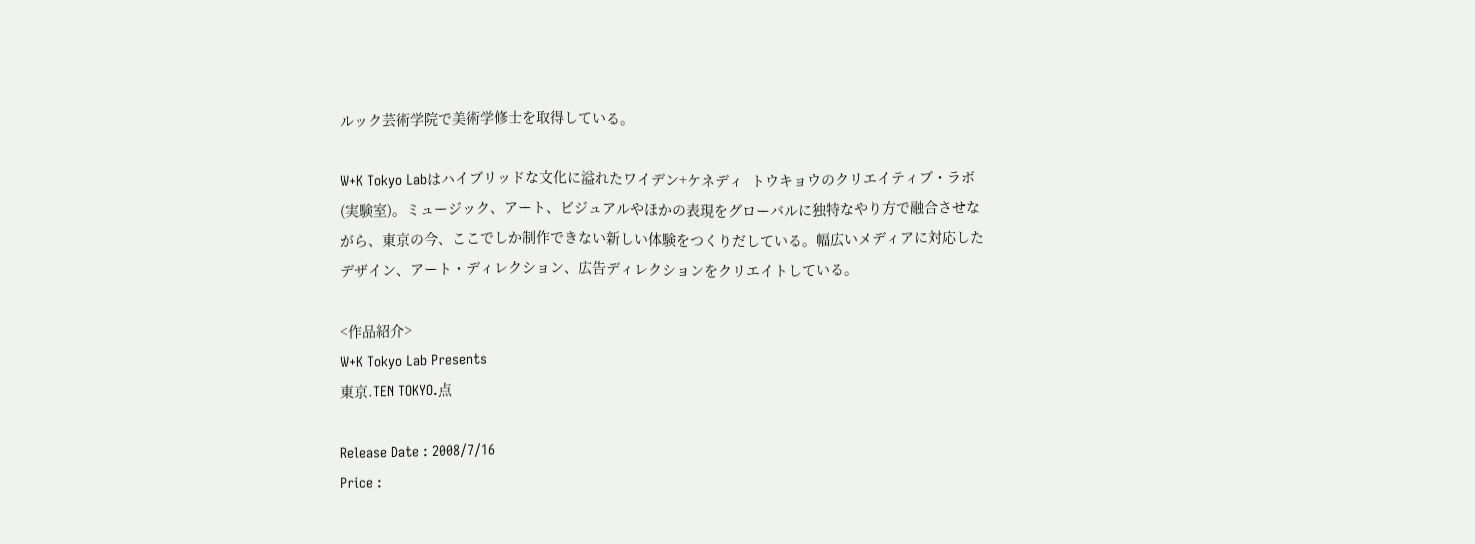ルック芸術学院で美術学修士を取得している。

W+K Tokyo Labはハイブリッドな文化に溢れたワイデン+ケネディ  トウキョウのクリエイティブ・ラボ(実験室)。ミュージック、アート、ビジュアルやほかの表現をグローバルに独特なやり方で融合させながら、東京の今、ここでしか制作できない新しい体験をつくりだしている。幅広いメディアに対応したデザイン、アート・ディレクション、広告ディレクションをクリエイトしている。

<作品紹介>
W+K Tokyo Lab Presents
東京.TEN TOKYO.点

Release Date : 2008/7/16
Price :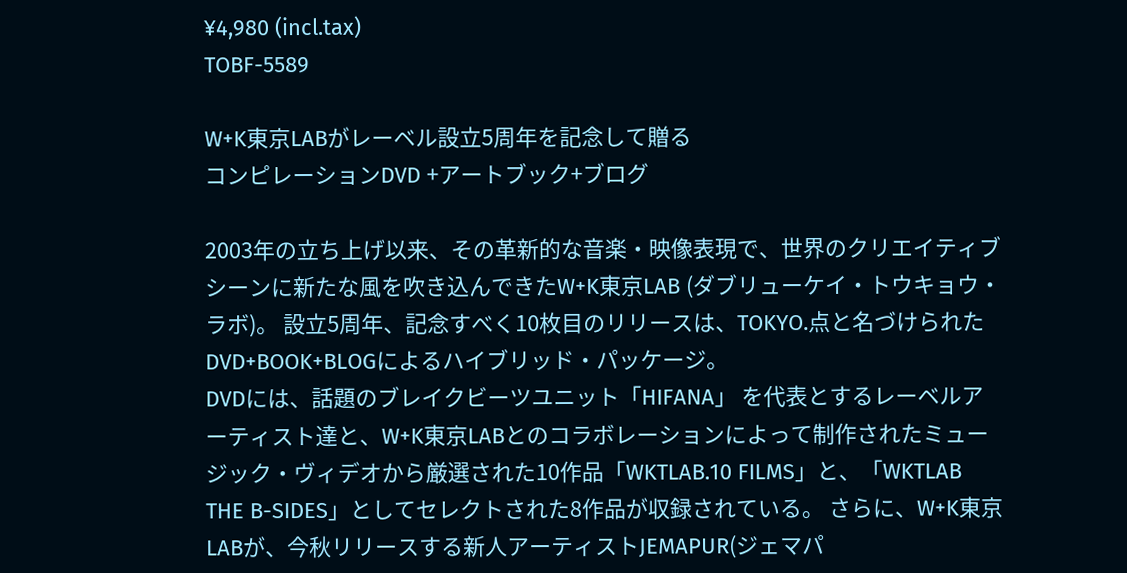¥4,980 (incl.tax)
TOBF-5589

W+K東京LABがレーベル設立5周年を記念して贈る
コンピレーションDVD +アートブック+ブログ

2003年の立ち上げ以来、その革新的な音楽・映像表現で、世界のクリエイティブシーンに新たな風を吹き込んできたW+K東京LAB (ダブリューケイ・トウキョウ・ラボ)。 設立5周年、記念すべく10枚目のリリースは、TOKYO.点と名づけられたDVD+BOOK+BLOGによるハイブリッド・パッケージ。
DVDには、話題のブレイクビーツユニット「HIFANA」 を代表とするレーベルアーティスト達と、W+K東京LABとのコラボレーションによって制作されたミュージック・ヴィデオから厳選された10作品「WKTLAB.10 FILMS」と、「WKTLAB THE B-SIDES」としてセレクトされた8作品が収録されている。 さらに、W+K東京LABが、今秋リリースする新人アーティストJEMAPUR(ジェマパ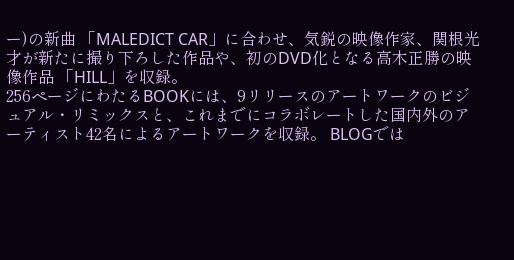ー)の新曲 「MALEDICT CAR」に合わせ、気鋭の映像作家、関根光才が新たに撮り下ろした作品や、初のDVD化となる高木正勝の映像作品 「HILL」を収録。
256ページにわたるBOOKには、9リリースのアートワークのビジュアル・リミックスと、これまでにコラボレートした国内外のアーティスト42名によるアートワークを収録。 BLOGでは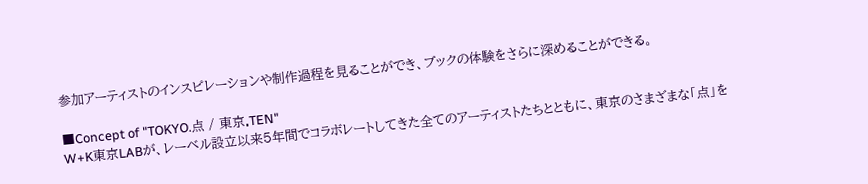参加アーティストのインスピレーションや制作過程を見ることができ、ブックの体験をさらに深めることができる。

■Concept of "TOKYO.点 / 東京.TEN"
W+K東京LABが、レーベル設立以来5年間でコラボレートしてきた全てのアーティストたちとともに、東京のさまざまな「点」を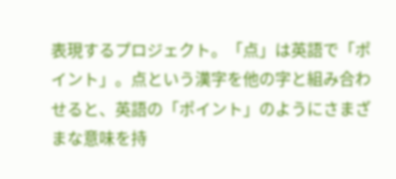表現するプロジェクト。「点」は英語で「ポイント」。点という漢字を他の字と組み合わせると、英語の「ポイント」のようにさまざまな意味を持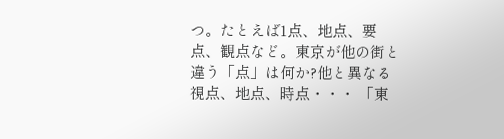つ。たとえば1点、地点、要点、観点など。東京が他の街と違う「点」は何か?他と異なる視点、地点、時点・・・ 「東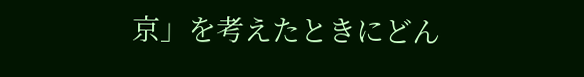京」を考えたときにどん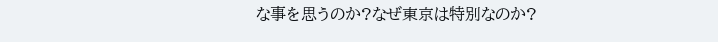な事を思うのか?なぜ東京は特別なのか?